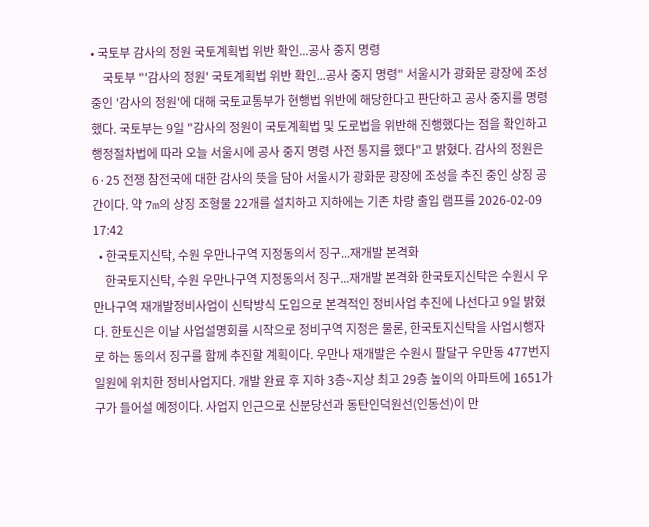• 국토부 감사의 정원 국토계획법 위반 확인...공사 중지 명령
    국토부 "'감사의 정원' 국토계획법 위반 확인...공사 중지 명령" 서울시가 광화문 광장에 조성 중인 '감사의 정원'에 대해 국토교통부가 현행법 위반에 해당한다고 판단하고 공사 중지를 명령했다. 국토부는 9일 "감사의 정원이 국토계획법 및 도로법을 위반해 진행했다는 점을 확인하고 행정절차법에 따라 오늘 서울시에 공사 중지 명령 사전 통지를 했다"고 밝혔다. 감사의 정원은 6·25 전쟁 참전국에 대한 감사의 뜻을 담아 서울시가 광화문 광장에 조성을 추진 중인 상징 공간이다. 약 7m의 상징 조형물 22개를 설치하고 지하에는 기존 차량 출입 램프를 2026-02-09 17:42
  • 한국토지신탁, 수원 우만나구역 지정동의서 징구...재개발 본격화
    한국토지신탁, 수원 우만나구역 지정동의서 징구...재개발 본격화 한국토지신탁은 수원시 우만나구역 재개발정비사업이 신탁방식 도입으로 본격적인 정비사업 추진에 나선다고 9일 밝혔다. 한토신은 이날 사업설명회를 시작으로 정비구역 지정은 물론, 한국토지신탁을 사업시행자로 하는 동의서 징구를 함께 추진할 계획이다. 우만나 재개발은 수원시 팔달구 우만동 477번지 일원에 위치한 정비사업지다. 개발 완료 후 지하 3층~지상 최고 29층 높이의 아파트에 1651가구가 들어설 예정이다. 사업지 인근으로 신분당선과 동탄인덕원선(인동선)이 만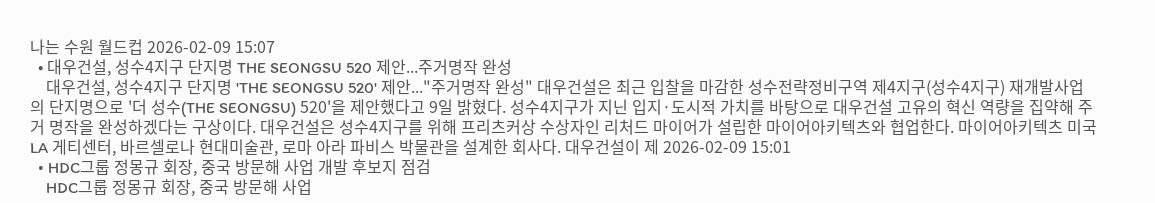나는 수원 월드컵 2026-02-09 15:07
  • 대우건설, 성수4지구 단지명 THE SEONGSU 520 제안...주거명작 완성
    대우건설, 성수4지구 단지명 'THE SEONGSU 520' 제안..."주거명작 완성" 대우건설은 최근 입찰을 마감한 성수전략정비구역 제4지구(성수4지구) 재개발사업의 단지명으로 '더 성수(THE SEONGSU) 520'을 제안했다고 9일 밝혔다. 성수4지구가 지닌 입지·도시적 가치를 바탕으로 대우건설 고유의 혁신 역량을 집약해 주거 명작을 완성하겠다는 구상이다. 대우건설은 성수4지구를 위해 프리츠커상 수상자인 리처드 마이어가 설립한 마이어아키텍츠와 협업한다. 마이어아키텍츠 미국 LA 게티센터, 바르셀로나 현대미술관, 로마 아라 파비스 박물관을 설계한 회사다. 대우건설이 제 2026-02-09 15:01
  • HDC그룹 정몽규 회장, 중국 방문해 사업 개발 후보지 점검
    HDC그룹 정몽규 회장, 중국 방문해 사업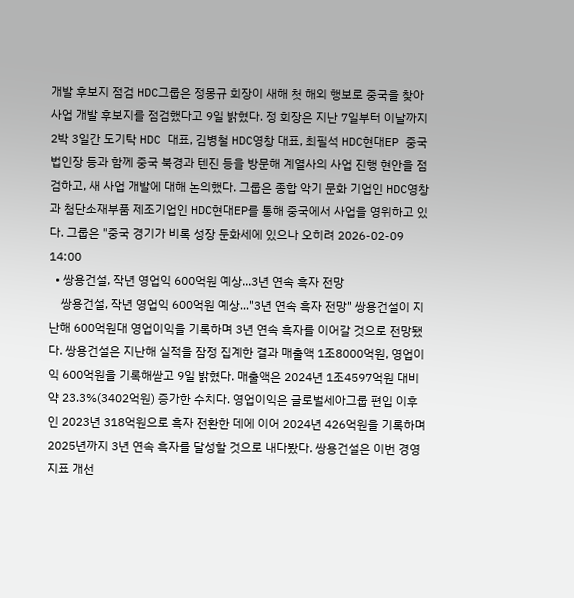개발 후보지 점검 HDC그룹은 정몽규 회장이 새해 첫 해외 행보로 중국을 찾아 사업 개발 후보지를 점검했다고 9일 밝혔다. 정 회장은 지난 7일부터 이날까지 2박 3일간 도기탁 HDC 대표, 김병철 HDC영창 대표, 최필석 HDC현대EP 중국법인장 등과 함께 중국 북경과 텐진 등을 방문해 계열사의 사업 진행 현안을 점검하고, 새 사업 개발에 대해 논의했다. 그룹은 종합 악기 문화 기업인 HDC영창과 첨단소재부품 제조기업인 HDC현대EP를 통해 중국에서 사업을 영위하고 있다. 그룹은 "중국 경기가 비록 성장 둔화세에 있으나 오히려 2026-02-09 14:00
  • 쌍용건설, 작년 영업익 600억원 예상...3년 연속 흑자 전망
    쌍용건설, 작년 영업익 600억원 예상..."3년 연속 흑자 전망" 쌍용건설이 지난해 600억원대 영업이익을 기록하며 3년 연속 흑자를 이어갈 것으로 전망됐다. 쌍용건설은 지난해 실적을 잠정 집계한 결과 매출액 1조8000억원, 영업이익 600억원을 기록해싿고 9일 밝혔다. 매출액은 2024년 1조4597억원 대비 약 23.3%(3402억원) 증가한 수치다. 영업이익은 글로벌세아그룹 편입 이후인 2023년 318억원으로 흑자 전환한 데에 이어 2024년 426억원을 기록하며 2025년까지 3년 연속 흑자를 달성할 것으로 내다봤다. 쌍용건설은 이번 경영 지표 개선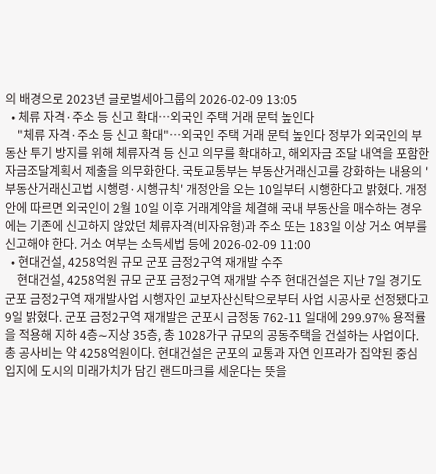의 배경으로 2023년 글로벌세아그룹의 2026-02-09 13:05
  • 체류 자격·주소 등 신고 확대…외국인 주택 거래 문턱 높인다
    "체류 자격·주소 등 신고 확대"…외국인 주택 거래 문턱 높인다 정부가 외국인의 부동산 투기 방지를 위해 체류자격 등 신고 의무를 확대하고, 해외자금 조달 내역을 포함한 자금조달계획서 제출을 의무화한다. 국토교통부는 부동산거래신고를 강화하는 내용의 '부동산거래신고법 시행령·시행규칙' 개정안을 오는 10일부터 시행한다고 밝혔다. 개정안에 따르면 외국인이 2월 10일 이후 거래계약을 체결해 국내 부동산을 매수하는 경우에는 기존에 신고하지 않았던 체류자격(비자유형)과 주소 또는 183일 이상 거소 여부를 신고해야 한다. 거소 여부는 소득세법 등에 2026-02-09 11:00
  • 현대건설, 4258억원 규모 군포 금정2구역 재개발 수주
    현대건설, 4258억원 규모 군포 금정2구역 재개발 수주 현대건설은 지난 7일 경기도 군포 금정2구역 재개발사업 시행자인 교보자산신탁으로부터 사업 시공사로 선정됐다고 9일 밝혔다. 군포 금정2구역 재개발은 군포시 금정동 762-11 일대에 299.97% 용적률을 적용해 지하 4층∼지상 35층, 총 1028가구 규모의 공동주택을 건설하는 사업이다. 총 공사비는 약 4258억원이다. 현대건설은 군포의 교통과 자연 인프라가 집약된 중심 입지에 도시의 미래가치가 담긴 랜드마크를 세운다는 뜻을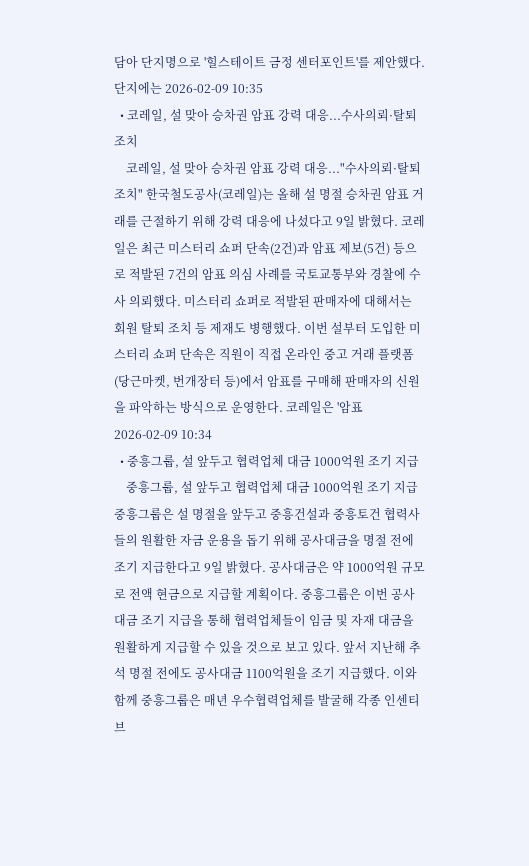담아 단지명으로 '힐스테이트 금정 센터포인트'를 제안했다. 단지에는 2026-02-09 10:35
  • 코레일, 설 맞아 승차권 암표 강력 대응...수사의뢰·탈퇴 조치
    코레일, 설 맞아 승차권 암표 강력 대응..."수사의뢰·탈퇴 조치" 한국철도공사(코레일)는 올해 설 명절 승차권 암표 거래를 근절하기 위해 강력 대응에 나섰다고 9일 밝혔다. 코레일은 최근 미스터리 쇼퍼 단속(2건)과 암표 제보(5건) 등으로 적발된 7건의 암표 의심 사례를 국토교통부와 경찰에 수사 의뢰했다. 미스터리 쇼퍼로 적발된 판매자에 대해서는 회원 탈퇴 조치 등 제재도 병행했다. 이번 설부터 도입한 미스터리 쇼퍼 단속은 직원이 직접 온라인 중고 거래 플랫폼(당근마켓, 번개장터 등)에서 암표를 구매해 판매자의 신원을 파악하는 방식으로 운영한다. 코레일은 '암표 2026-02-09 10:34
  • 중흥그룹, 설 앞두고 협력업체 대금 1000억원 조기 지급
    중흥그룹, 설 앞두고 협력업체 대금 1000억원 조기 지급 중흥그룹은 설 명절을 앞두고 중흥건설과 중흥토건 협력사들의 원활한 자금 운용을 돕기 위해 공사대금을 명절 전에 조기 지급한다고 9일 밝혔다. 공사대금은 약 1000억원 규모로 전액 현금으로 지급할 계획이다. 중흥그룹은 이번 공사대금 조기 지급을 통해 협력업체들이 임금 및 자재 대금을 원활하게 지급할 수 있을 것으로 보고 있다. 앞서 지난해 추석 명절 전에도 공사대금 1100억원을 조기 지급했다. 이와 함께 중흥그룹은 매년 우수협력업체를 발굴해 각종 인센티브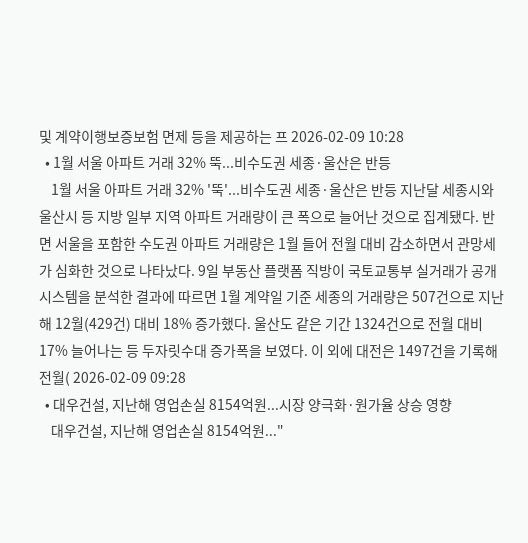및 계약이행보증보험 면제 등을 제공하는 프 2026-02-09 10:28
  • 1월 서울 아파트 거래 32% 뚝...비수도권 세종·울산은 반등
    1월 서울 아파트 거래 32% '뚝'...비수도권 세종·울산은 반등 지난달 세종시와 울산시 등 지방 일부 지역 아파트 거래량이 큰 폭으로 늘어난 것으로 집계됐다. 반면 서울을 포함한 수도권 아파트 거래량은 1월 들어 전월 대비 감소하면서 관망세가 심화한 것으로 나타났다. 9일 부동산 플랫폼 직방이 국토교통부 실거래가 공개시스템을 분석한 결과에 따르면 1월 계약일 기준 세종의 거래량은 507건으로 지난해 12월(429건) 대비 18% 증가했다. 울산도 같은 기간 1324건으로 전월 대비 17% 늘어나는 등 두자릿수대 증가폭을 보였다. 이 외에 대전은 1497건을 기록해 전월( 2026-02-09 09:28
  • 대우건설, 지난해 영업손실 8154억원...시장 양극화·원가율 상승 영향
    대우건설, 지난해 영업손실 8154억원..."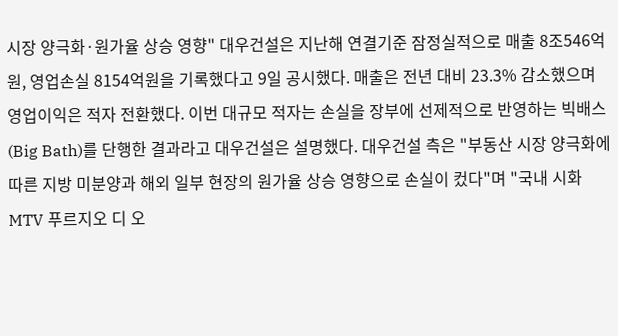시장 양극화·원가율 상승 영향" 대우건설은 지난해 연결기준 잠정실적으로 매출 8조546억원, 영업손실 8154억원을 기록했다고 9일 공시했다. 매출은 전년 대비 23.3% 감소했으며 영업이익은 적자 전환했다. 이번 대규모 적자는 손실을 장부에 선제적으로 반영하는 빅배스(Big Bath)를 단행한 결과라고 대우건설은 설명했다. 대우건설 측은 "부동산 시장 양극화에 따른 지방 미분양과 해외 일부 현장의 원가율 상승 영향으로 손실이 컸다"며 "국내 시화MTV 푸르지오 디 오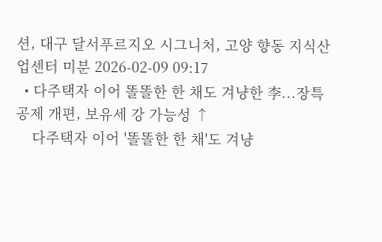션, 대구 달서푸르지오 시그니처, 고양 향동 지식산업센터 미분 2026-02-09 09:17
  • 다주택자 이어 똘똘한 한 채도 겨냥한 李...장특공제 개편, 보유세 강 가능성 ↑
    다주택자 이어 '똘똘한 한 채'도 겨냥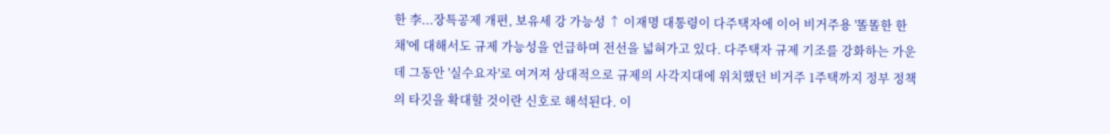한 李...장특공제 개편, 보유세 강 가능성 ↑ 이재명 대통령이 다주택자에 이어 비거주용 '똘똘한 한 채'에 대해서도 규제 가능성을 언급하며 전선을 넓혀가고 있다. 다주택자 규제 기조를 강화하는 가운데 그동안 '실수요자'로 여겨져 상대적으로 규제의 사각지대에 위치했던 비거주 1주택까지 정부 정책의 타깃을 확대할 것이란 신호로 해석된다. 이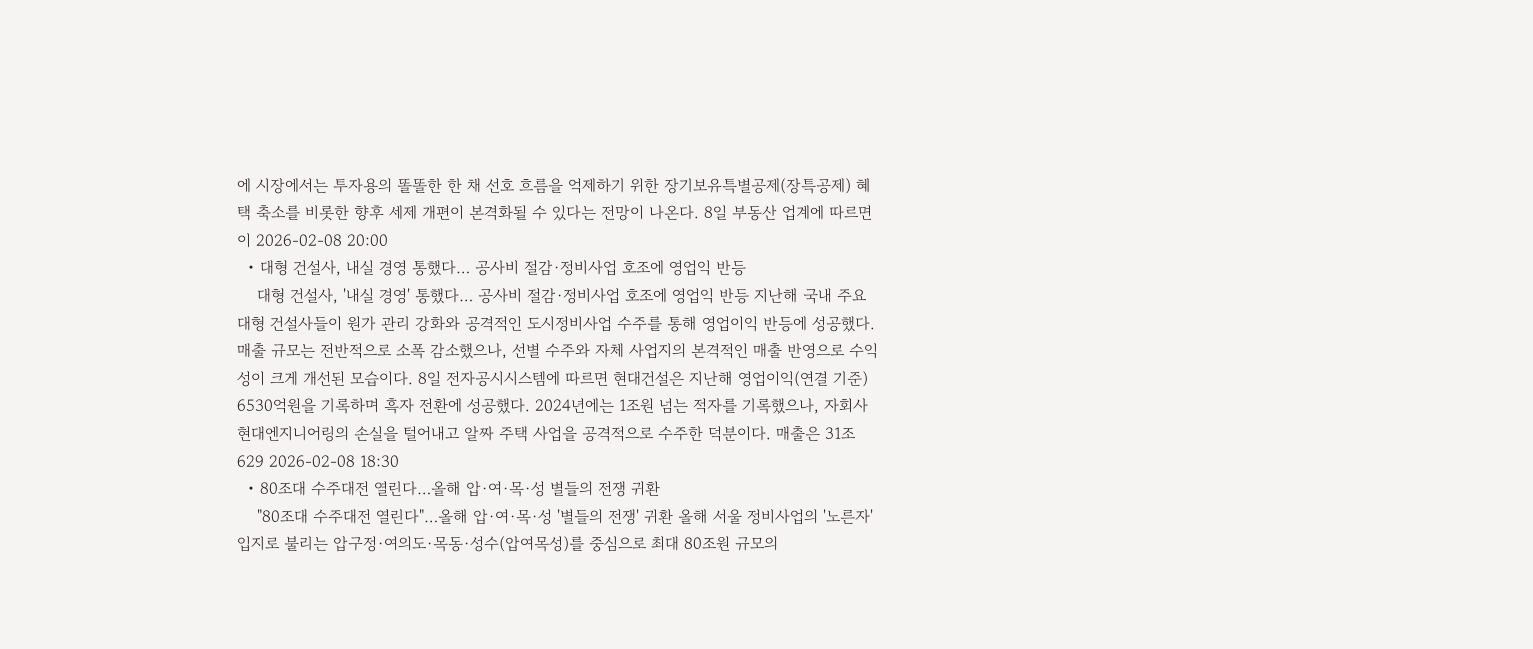에 시장에서는 투자용의 똘똘한 한 채 선호 흐름을 억제하기 위한 장기보유특별공제(장특공제) 혜택 축소를 비롯한 향후 세제 개편이 본격화될 수 있다는 전망이 나온다. 8일 부동산 업계에 따르면 이 2026-02-08 20:00
  • 대형 건설사, 내실 경영 통했다… 공사비 절감·정비사업 호조에 영업익 반등
    대형 건설사, '내실 경영' 통했다… 공사비 절감·정비사업 호조에 영업익 반등 지난해 국내 주요 대형 건설사들이 원가 관리 강화와 공격적인 도시정비사업 수주를 통해 영업이익 반등에 성공했다. 매출 규모는 전반적으로 소폭 감소했으나, 선별 수주와 자체 사업지의 본격적인 매출 반영으로 수익성이 크게 개선된 모습이다. 8일 전자공시시스템에 따르면 현대건설은 지난해 영업이익(연결 기준) 6530억원을 기록하며 흑자 전환에 성공했다. 2024년에는 1조원 넘는 적자를 기록했으나, 자회사 현대엔지니어링의 손실을 털어내고 알짜 주택 사업을 공격적으로 수주한 덕분이다. 매출은 31조 629 2026-02-08 18:30
  • 80조대 수주대전 열린다…올해 압·여·목·성 별들의 전쟁 귀환
    "80조대 수주대전 열린다"…올해 압·여·목·성 '별들의 전쟁' 귀환 올해 서울 정비사업의 '노른자' 입지로 불리는 압구정·여의도·목동·성수(압여목성)를 중심으로 최대 80조원 규모의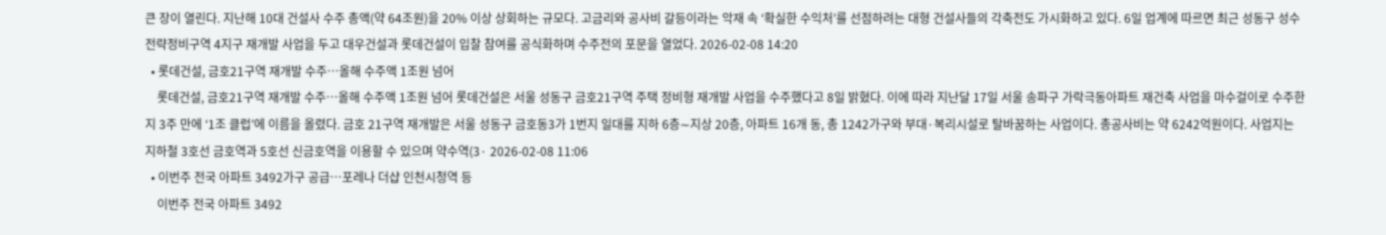큰 장이 열린다. 지난해 10대 건설사 수주 총액(약 64조원)을 20% 이상 상회하는 규모다. 고금리와 공사비 갈등이라는 악재 속 ‘확실한 수익처’를 선점하려는 대형 건설사들의 각축전도 가시화하고 있다. 6일 업계에 따르면 최근 성동구 성수전략정비구역 4지구 재개발 사업을 두고 대우건설과 롯데건설이 입찰 참여를 공식화하며 수주전의 포문을 열었다. 2026-02-08 14:20
  • 롯데건설, 금호21구역 재개발 수주…올해 수주액 1조원 넘어
    롯데건설, 금호21구역 재개발 수주…올해 수주액 1조원 넘어 롯데건설은 서울 성동구 금호21구역 주택 정비형 재개발 사업을 수주했다고 8일 밝혔다. 이에 따라 지난달 17일 서울 송파구 가락극동아파트 재건축 사업을 마수걸이로 수주한 지 3주 만에 ‘1조 클럽’에 이름을 올렸다. 금호 21구역 재개발은 서울 성동구 금호동3가 1번지 일대를 지하 6층∼지상 20층, 아파트 16개 동, 총 1242가구와 부대·복리시설로 탈바꿈하는 사업이다. 총공사비는 약 6242억원이다. 사업지는 지하철 3호선 금호역과 5호선 신금호역을 이용할 수 있으며 약수역(3· 2026-02-08 11:06
  • 이번주 전국 아파트 3492가구 공급…포레나 더샵 인천시청역 등
    이번주 전국 아파트 3492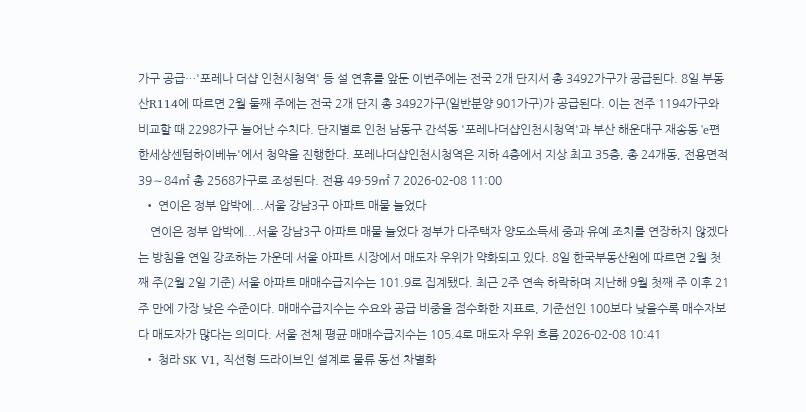가구 공급…'포레나 더샵 인천시청역' 등 설 연휴를 앞둔 이번주에는 전국 2개 단지서 총 3492가구가 공급된다. 8일 부동산R114에 따르면 2월 둘째 주에는 전국 2개 단지 총 3492가구(일반분양 901가구)가 공급된다. 이는 전주 1194가구와 비교할 때 2298가구 늘어난 수치다. 단지별로 인천 남동구 간석동 '포레나더샵인천시청역'과 부산 해운대구 재송동 'e편한세상센텀하이베뉴'에서 청약을 진행한다. 포레나더샵인천시청역은 지하 4층에서 지상 최고 35층, 총 24개동, 전용면적 39∼84㎡ 총 2568가구로 조성된다. 전용 49·59㎡ 7 2026-02-08 11:00
  • 연이은 정부 압박에...서울 강남3구 아파트 매물 늘었다
    연이은 정부 압박에...서울 강남3구 아파트 매물 늘었다 정부가 다주택자 양도소득세 중과 유예 조치를 연장하지 않겠다는 방침을 연일 강조하는 가운데 서울 아파트 시장에서 매도자 우위가 약화되고 있다. 8일 한국부동산원에 따르면 2월 첫째 주(2월 2일 기준) 서울 아파트 매매수급지수는 101.9로 집계됐다. 최근 2주 연속 하락하며 지난해 9월 첫째 주 이후 21주 만에 가장 낮은 수준이다. 매매수급지수는 수요와 공급 비중을 점수화한 지표로, 기준선인 100보다 낮을수록 매수자보다 매도자가 많다는 의미다. 서울 전체 평균 매매수급지수는 105.4로 매도자 우위 흐름 2026-02-08 10:41
  • 청라 SK V1, 직선형 드라이브인 설계로 물류 동선 차별화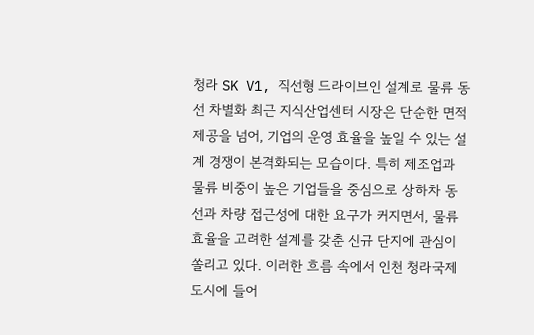청라 SK V1, 직선형 드라이브인 설계로 물류 동선 차별화 최근 지식산업센터 시장은 단순한 면적 제공을 넘어, 기업의 운영 효율을 높일 수 있는 설계 경쟁이 본격화되는 모습이다. 특히 제조업과 물류 비중이 높은 기업들을 중심으로 상하차 동선과 차량 접근성에 대한 요구가 커지면서, 물류 효율을 고려한 설계를 갖춘 신규 단지에 관심이 쏠리고 있다. 이러한 흐름 속에서 인천 청라국제도시에 들어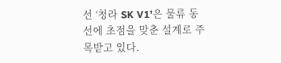선 ‘청라 SK V1’은 물류 동선에 초점을 맞춘 설계로 주목받고 있다.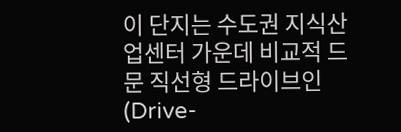이 단지는 수도권 지식산업센터 가운데 비교적 드문 직선형 드라이브인(Drive-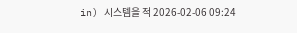in) 시스템을 적 2026-02-06 09:24